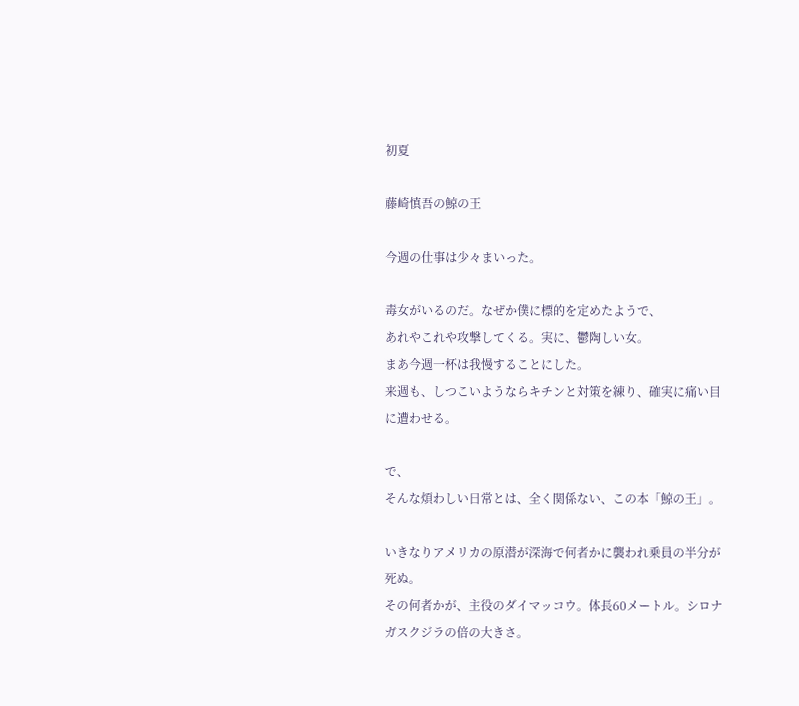初夏

藤崎慎吾の鯨の王

今週の仕事は少々まいった。

毒女がいるのだ。なぜか僕に標的を定めたようで、
あれやこれや攻撃してくる。実に、鬱陶しい女。
まあ今週一杯は我慢することにした。
来週も、しつこいようならキチンと対策を練り、確実に痛い目に遭わせる。

で、
そんな煩わしい日常とは、全く関係ない、この本「鯨の王」。

いきなりアメリカの原潜が深海で何者かに襲われ乗員の半分が死ぬ。
その何者かが、主役のダイマッコウ。体長60メートル。シロナガスクジラの倍の大きさ。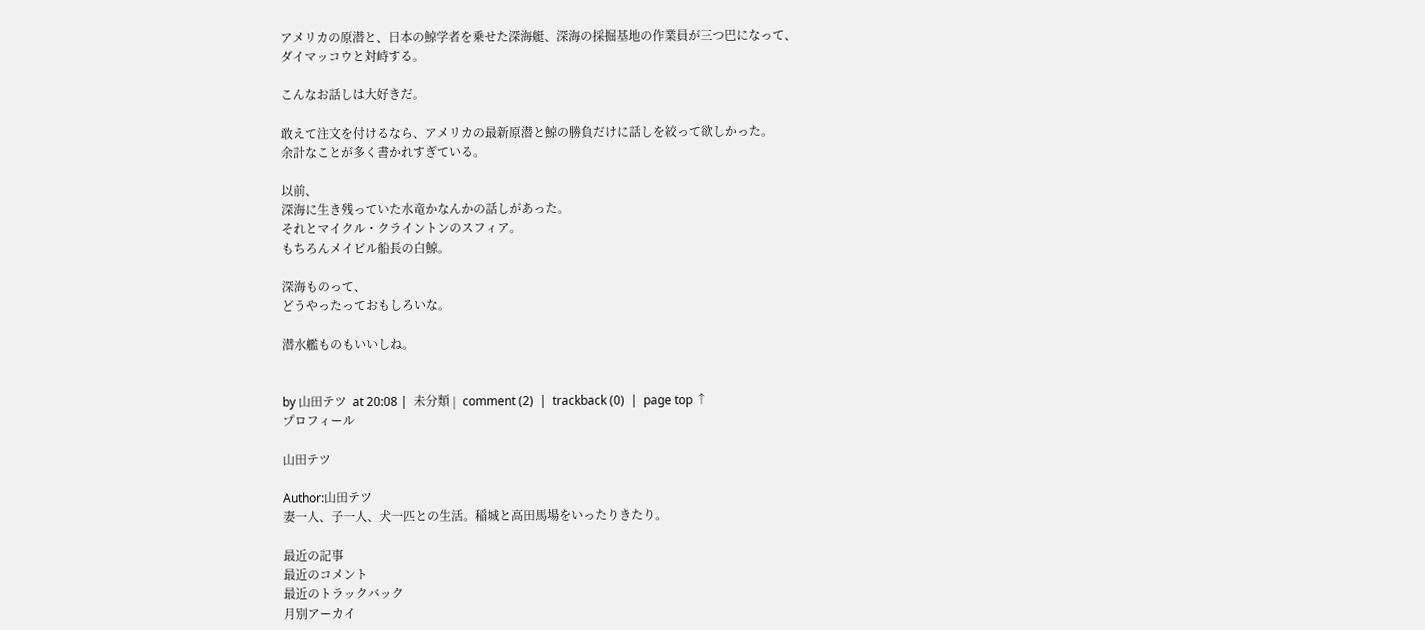アメリカの原潜と、日本の鯨学者を乗せた深海艇、深海の採掘基地の作業員が三つ巴になって、
ダイマッコウと対峙する。

こんなお話しは大好きだ。

敢えて注文を付けるなら、アメリカの最新原潜と鯨の勝負だけに話しを絞って欲しかった。
余計なことが多く書かれすぎている。

以前、
深海に生き残っていた水竜かなんかの話しがあった。
それとマイクル・クライントンのスフィア。
もちろんメイビル船長の白鯨。

深海ものって、
どうやったっておもしろいな。

潜水艦ものもいいしね。


by 山田テツ  at 20:08 |  未分類 |  comment (2)  |  trackback (0)  |  page top ↑
プロフィール

山田テツ

Author:山田テツ
妻一人、子一人、犬一匹との生活。稲城と高田馬場をいったりきたり。

最近の記事
最近のコメント
最近のトラックバック
月別アーカイ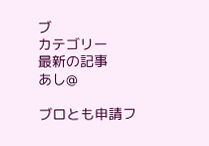ブ
カテゴリー
最新の記事
あし@

ブロとも申請フ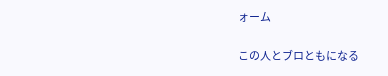ォーム

この人とブロともになる